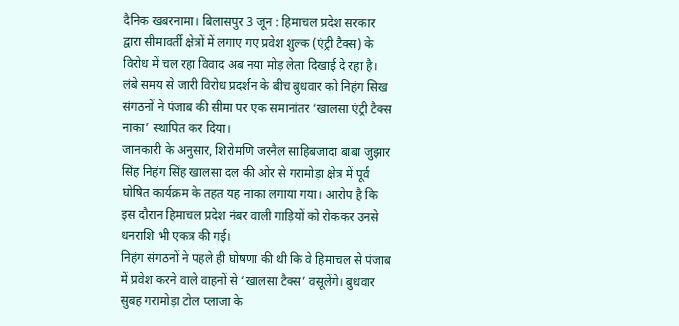दैनिक खबरनामा। बिलासपुर 3 जून : हिमाचल प्रदेश सरकार द्वारा सीमावर्ती क्षेत्रों में लगाए गए प्रवेश शुल्क (एंट्री टैक्स) के विरोध में चल रहा विवाद अब नया मोड़ लेता दिखाई दे रहा है। लंबे समय से जारी विरोध प्रदर्शन के बीच बुधवार को निहंग सिख संगठनों ने पंजाब की सीमा पर एक समानांतर ‘खालसा एंट्री टैक्स नाका’ स्थापित कर दिया।
जानकारी के अनुसार, शिरोमणि जरनैल साहिबजादा बाबा जुझार सिंह निहंग सिंह खालसा दल की ओर से गरामोड़ा क्षेत्र में पूर्व घोषित कार्यक्रम के तहत यह नाका लगाया गया। आरोप है कि इस दौरान हिमाचल प्रदेश नंबर वाली गाड़ियों को रोककर उनसे धनराशि भी एकत्र की गई।
निहंग संगठनों ने पहले ही घोषणा की थी कि वे हिमाचल से पंजाब में प्रवेश करने वाले वाहनों से ‘खालसा टैक्स’ वसूलेंगे। बुधवार सुबह गरामोड़ा टोल प्लाजा के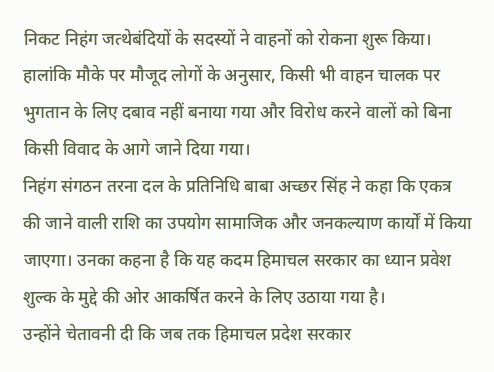निकट निहंग जत्थेबंदियों के सदस्यों ने वाहनों को रोकना शुरू किया। हालांकि मौके पर मौजूद लोगों के अनुसार, किसी भी वाहन चालक पर भुगतान के लिए दबाव नहीं बनाया गया और विरोध करने वालों को बिना किसी विवाद के आगे जाने दिया गया।
निहंग संगठन तरना दल के प्रतिनिधि बाबा अच्छर सिंह ने कहा कि एकत्र की जाने वाली राशि का उपयोग सामाजिक और जनकल्याण कार्यों में किया जाएगा। उनका कहना है कि यह कदम हिमाचल सरकार का ध्यान प्रवेश शुल्क के मुद्दे की ओर आकर्षित करने के लिए उठाया गया है।
उन्होंने चेतावनी दी कि जब तक हिमाचल प्रदेश सरकार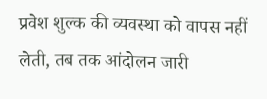प्रवेश शुल्क की व्यवस्था को वापस नहीं लेती, तब तक आंदोलन जारी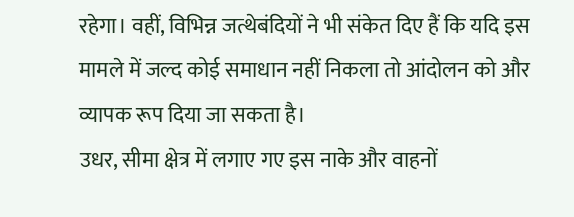रहेगा। वहीं, विभिन्न जत्थेबंदियों ने भी संकेत दिए हैं कि यदि इस मामले में जल्द कोई समाधान नहीं निकला तो आंदोलन को और व्यापक रूप दिया जा सकता है।
उधर, सीमा क्षेत्र में लगाए गए इस नाके और वाहनों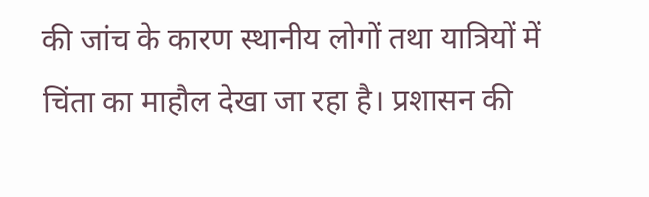की जांच के कारण स्थानीय लोगों तथा यात्रियों में चिंता का माहौल देखा जा रहा है। प्रशासन की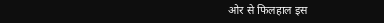ओर से फिलहाल इस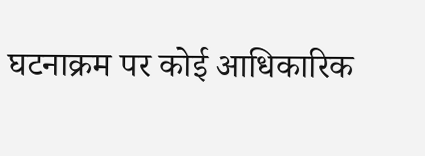घटनाक्रम पर कोई आधिकारिक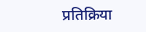प्रतिक्रिया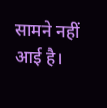सामने नहीं आई है।